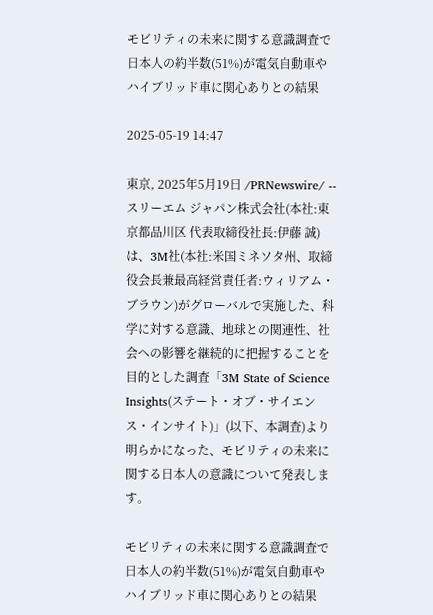モビリティの未来に関する意識調査で 日本人の約半数(51%)が電気自動車やハイブリッド車に関心ありとの結果

2025-05-19 14:47

東京, 2025年5月19日 /PRNewswire/ -- スリーエム ジャパン株式会社(本社:東京都品川区 代表取締役社長:伊藤 誠)は、3M社(本社:米国ミネソタ州、取締役会長兼最高経営責任者:ウィリアム・ブラウン)がグローバルで実施した、科学に対する意識、地球との関連性、社会への影響を継続的に把握することを目的とした調査「3M State of Science Insights(ステート・オブ・サイエンス・インサイト)」(以下、本調査)より明らかになった、モビリティの未来に関する日本人の意識について発表します。

モビリティの未来に関する意識調査で 日本人の約半数(51%)が電気自動車やハイブリッド車に関心ありとの結果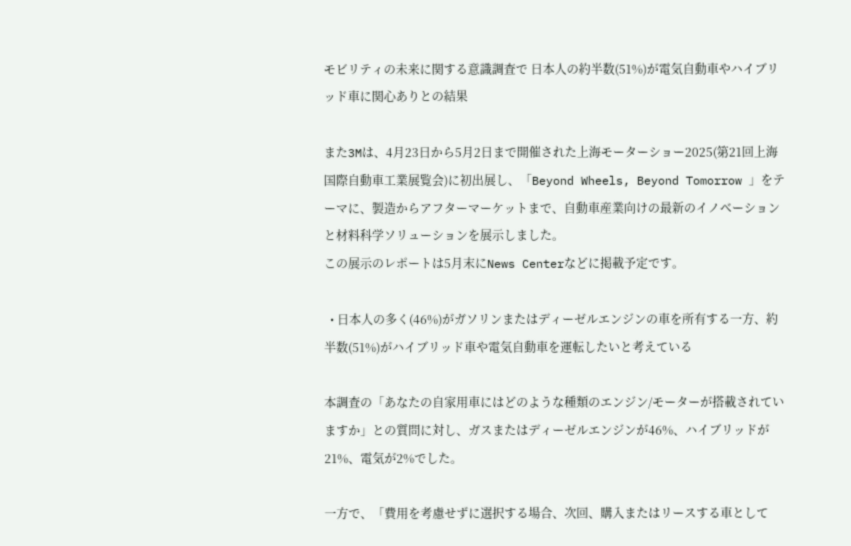モビリティの未来に関する意識調査で 日本人の約半数(51%)が電気自動車やハイブリッド車に関心ありとの結果

また3Mは、4月23日から5月2日まで開催された上海モーターショー2025(第21回上海国際自動車工業展覧会)に初出展し、「Beyond Wheels, Beyond Tomorrow 」をテーマに、製造からアフターマーケットまで、自動車産業向けの最新のイノベーションと材料科学ソリューションを展示しました。
この展示のレポートは5月末にNews Centerなどに掲載予定です。

  • 日本人の多く(46%)がガソリンまたはディーゼルエンジンの車を所有する一方、約半数(51%)がハイブリッド車や電気自動車を運転したいと考えている

本調査の「あなたの自家用車にはどのような種類のエンジン/モーターが搭載されていますか」との質問に対し、ガスまたはディーゼルエンジンが46%、ハイブリッドが21%、電気が2%でした。

一方で、「費用を考慮せずに選択する場合、次回、購入またはリースする車として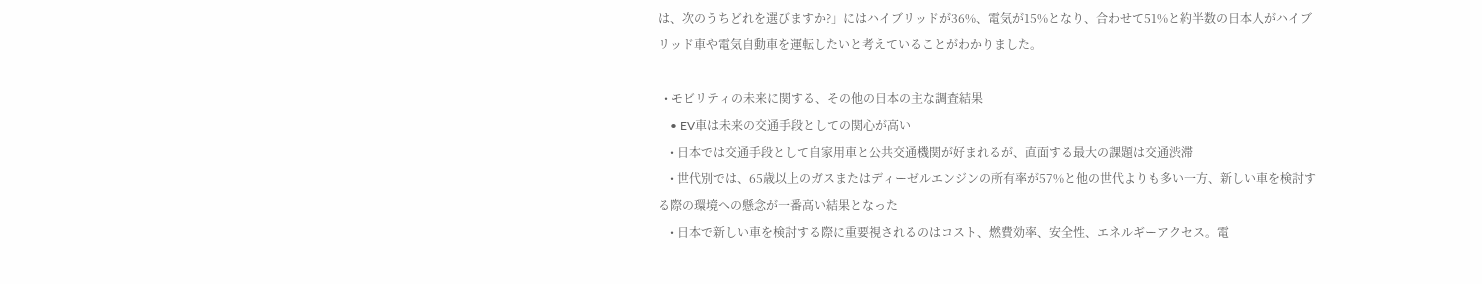は、次のうちどれを選びますか?」にはハイブリッドが36%、電気が15%となり、合わせて51%と約半数の日本人がハイブリッド車や電気自動車を運転したいと考えていることがわかりました。

  • モビリティの未来に関する、その他の日本の主な調査結果
    • EV車は未来の交通手段としての関心が高い
    • 日本では交通手段として自家用車と公共交通機関が好まれるが、直面する最大の課題は交通渋滞
    • 世代別では、65歳以上のガスまたはディーゼルエンジンの所有率が57%と他の世代よりも多い一方、新しい車を検討する際の環境への懸念が一番高い結果となった
    • 日本で新しい車を検討する際に重要視されるのはコスト、燃費効率、安全性、エネルギーアクセス。電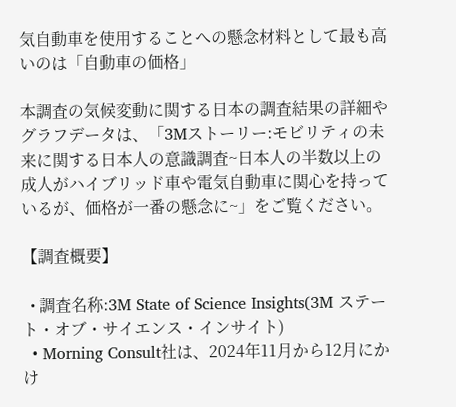気自動車を使用することへの懸念材料として最も高いのは「自動車の価格」

本調査の気候変動に関する日本の調査結果の詳細やグラフデータは、「3Mストーリー:モビリティの未来に関する日本人の意識調査~日本人の半数以上の成人がハイブリッド車や電気自動車に関心を持っているが、価格が一番の懸念に~」をご覧ください。

【調査概要】

  • 調査名称:3M State of Science Insights(3M ステート・オブ・サイエンス・インサイト)
  • Morning Consult社は、2024年11月から12月にかけ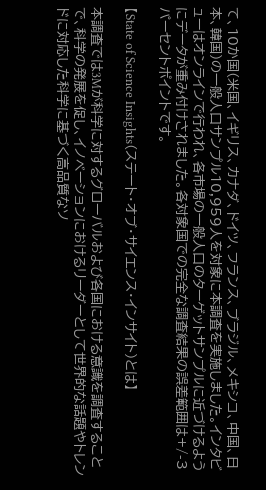て、10か国(米国、イギリス、カナダ、ドイツ、フランス、ブラジル、メキシコ、中国、日本、韓国)の一般人口サンプル10,959人を対象に本調査を実施しました。インタビューはオンラインで行われ、各市場の一般人口のターゲットサンプルに近づけるようにデータが重み付けされました。各対象国での完全な調査結果の誤差範囲は+/-3パーセントポイントです。

【State of Science Insights(ステート・オブ・サイエンス・インサイト)とは】

本調査では3Mが科学に対するグローバルおよび各国における意識を調査することで、科学の発展を促し、イノベーションにおけるリーダーとして世界的な話題やトレンドに対応した科学に基づく高品質なソ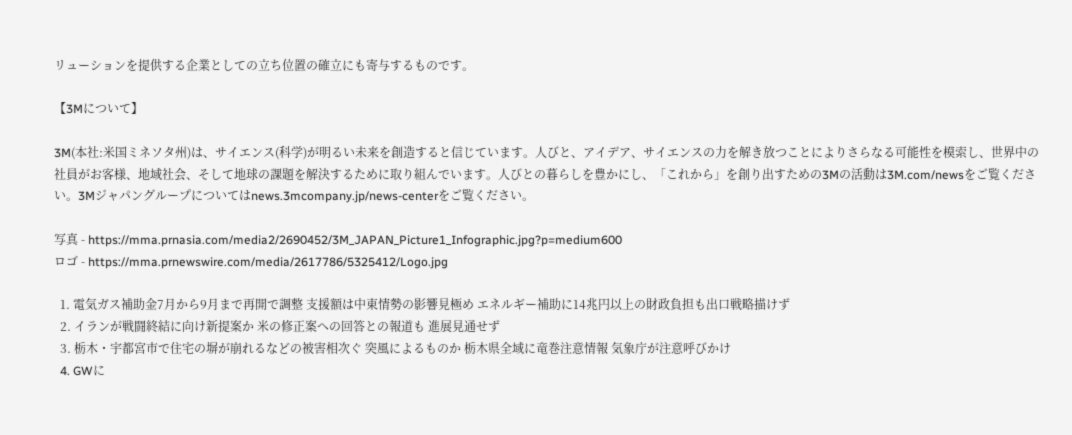リューションを提供する企業としての立ち位置の確立にも寄与するものです。

【3Mについて】

3M(本社:米国ミネソタ州)は、サイエンス(科学)が明るい未来を創造すると信じています。人びと、アイデア、サイエンスの力を解き放つことによりさらなる可能性を模索し、世界中の社員がお客様、地域社会、そして地球の課題を解決するために取り組んでいます。人びとの暮らしを豊かにし、「これから」を創り出すための3Mの活動は3M.com/newsをご覧ください。3Mジャパングループについてはnews.3mcompany.jp/news-centerをご覧ください。

写真 - https://mma.prnasia.com/media2/2690452/3M_JAPAN_Picture1_Infographic.jpg?p=medium600
ロゴ - https://mma.prnewswire.com/media/2617786/5325412/Logo.jpg

  1. 電気ガス補助金7月から9月まで再開で調整 支援額は中東情勢の影響見極め エネルギー補助に14兆円以上の財政負担も出口戦略描けず
  2. イランが戦闘終結に向け新提案か 米の修正案への回答との報道も 進展見通せず
  3. 栃木・宇都宮市で住宅の塀が崩れるなどの被害相次ぐ 突風によるものか 栃木県全域に竜巻注意情報 気象庁が注意呼びかけ
  4. GWに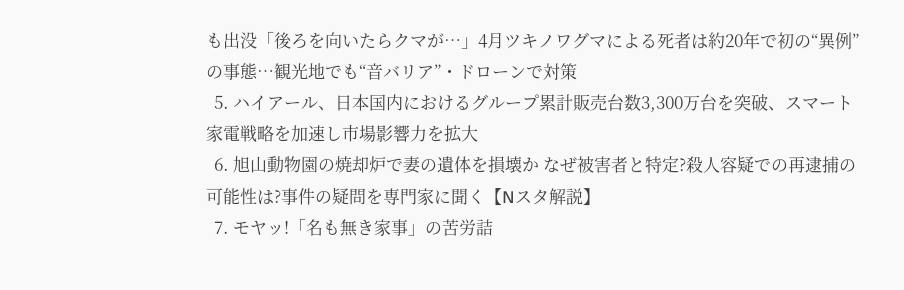も出没「後ろを向いたらクマが…」4月ツキノワグマによる死者は約20年で初の“異例”の事態…観光地でも“音バリア”・ドローンで対策
  5. ハイアール、日本国内におけるグループ累計販売台数3,300万台を突破、スマート家電戦略を加速し市場影響力を拡大
  6. 旭山動物園の焼却炉で妻の遺体を損壊か なぜ被害者と特定?殺人容疑での再逮捕の可能性は?事件の疑問を専門家に聞く【Nスタ解説】
  7. モヤッ!「名も無き家事」の苦労詰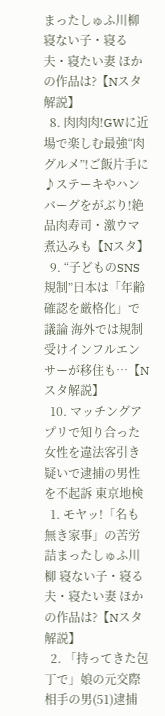まったしゅふ川柳 寝ない子・寝る夫・寝たい妻 ほかの作品は?【Nスタ解説】
  8. 肉肉肉!GWに近場で楽しむ最強“肉グルメ”!ご飯片手に♪ステーキやハンバーグをがぶり!絶品肉寿司・激ウマ煮込みも【Nスタ】
  9. “子どものSNS規制”日本は「年齢確認を厳格化」で議論 海外では規制受けインフルエンサーが移住も…【Nスタ解説】
  10. マッチングアプリで知り合った女性を違法客引き疑いで逮捕の男性を不起訴 東京地検
  1. モヤッ!「名も無き家事」の苦労詰まったしゅふ川柳 寝ない子・寝る夫・寝たい妻 ほかの作品は?【Nスタ解説】
  2. 「持ってきた包丁で」娘の元交際相手の男(51)逮捕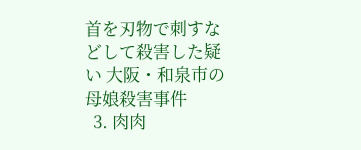首を刃物で刺すなどして殺害した疑い 大阪・和泉市の母娘殺害事件
  3. 肉肉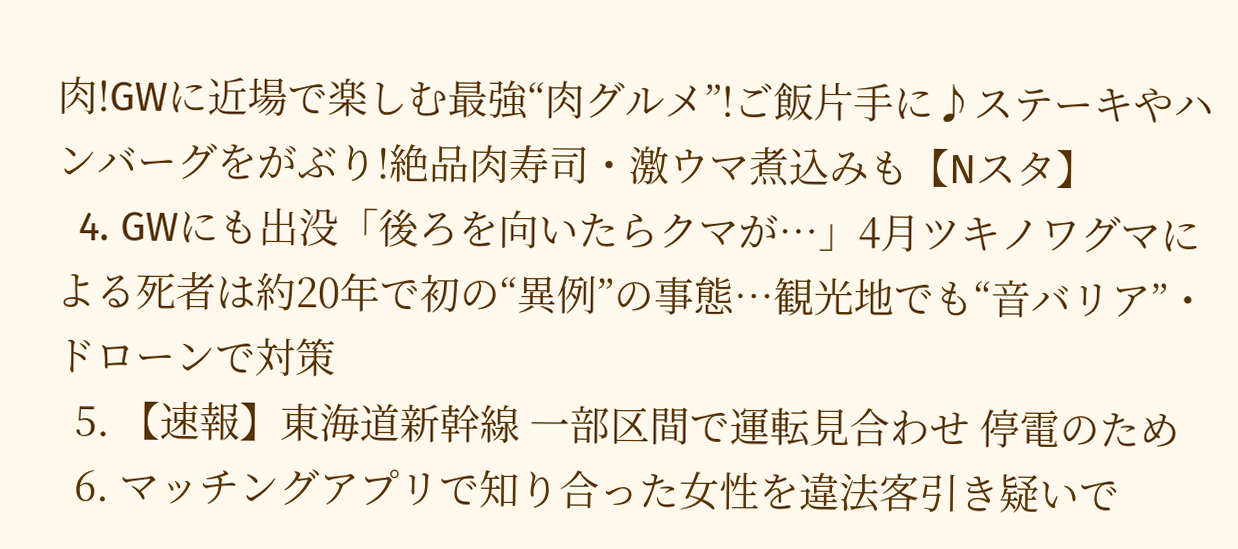肉!GWに近場で楽しむ最強“肉グルメ”!ご飯片手に♪ステーキやハンバーグをがぶり!絶品肉寿司・激ウマ煮込みも【Nスタ】
  4. GWにも出没「後ろを向いたらクマが…」4月ツキノワグマによる死者は約20年で初の“異例”の事態…観光地でも“音バリア”・ドローンで対策
  5. 【速報】東海道新幹線 一部区間で運転見合わせ 停電のため
  6. マッチングアプリで知り合った女性を違法客引き疑いで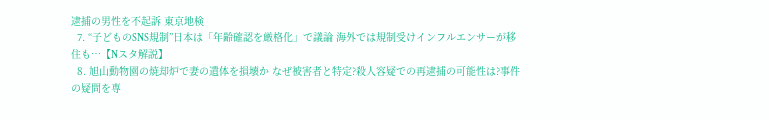逮捕の男性を不起訴 東京地検
  7. “子どものSNS規制”日本は「年齢確認を厳格化」で議論 海外では規制受けインフルエンサーが移住も…【Nスタ解説】
  8. 旭山動物園の焼却炉で妻の遺体を損壊か なぜ被害者と特定?殺人容疑での再逮捕の可能性は?事件の疑問を専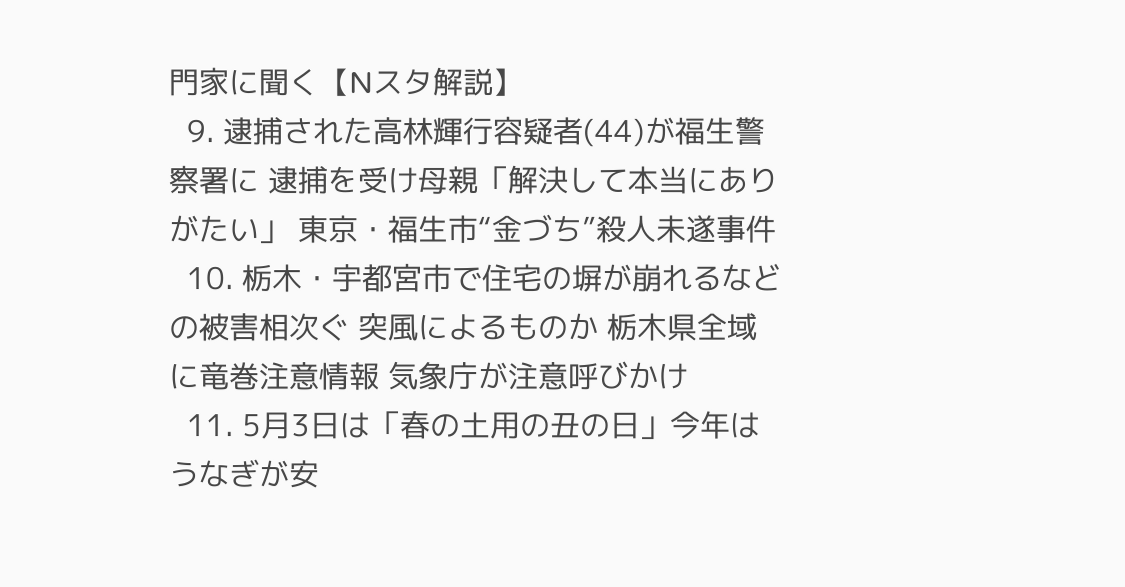門家に聞く【Nスタ解説】
  9. 逮捕された高林輝行容疑者(44)が福生警察署に 逮捕を受け母親「解決して本当にありがたい」 東京・福生市“金づち”殺人未遂事件
  10. 栃木・宇都宮市で住宅の塀が崩れるなどの被害相次ぐ 突風によるものか 栃木県全域に竜巻注意情報 気象庁が注意呼びかけ
  11. 5月3日は「春の土用の丑の日」今年はうなぎが安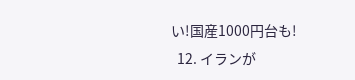い!国産1000円台も!
  12. イランが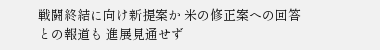戦闘終結に向け新提案か 米の修正案への回答との報道も 進展見通せず